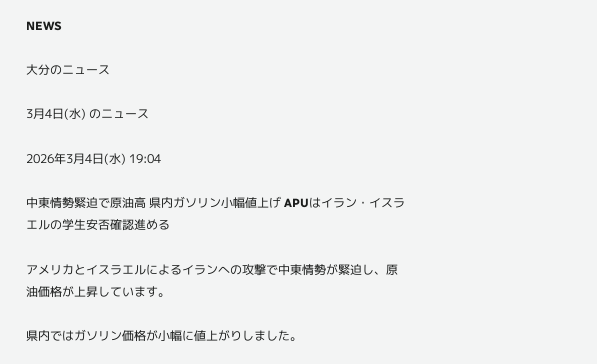NEWS

大分のニュース

3月4日(水) のニュース

2026年3月4日(水) 19:04

中東情勢緊迫で原油高 県内ガソリン小幅値上げ APUはイラン・イスラエルの学生安否確認進める

アメリカとイスラエルによるイランへの攻撃で中東情勢が緊迫し、原油価格が上昇しています。

県内ではガソリン価格が小幅に値上がりしました。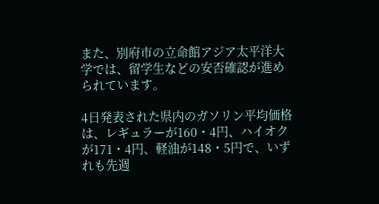また、別府市の立命館アジア太平洋大学では、留学生などの安否確認が進められています。

4日発表された県内のガソリン平均価格は、レギュラーが160・4円、ハイオクが171・4円、軽油が148・5円で、いずれも先週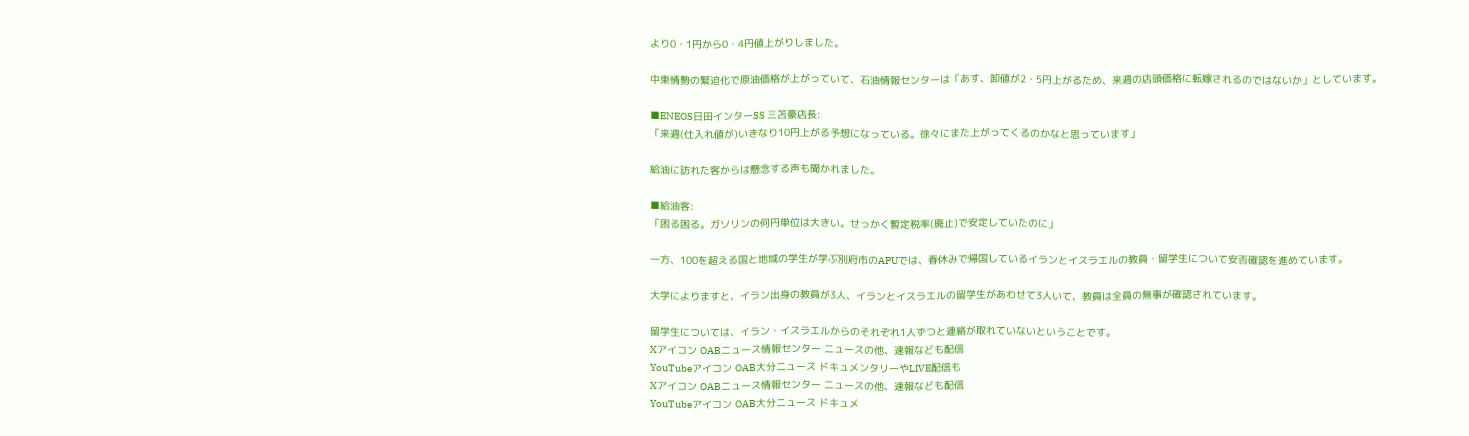より0・1円から0・4円値上がりしました。

中東情勢の緊迫化で原油価格が上がっていて、石油情報センターは「あす、卸値が2・5円上がるため、来週の店頭価格に転嫁されるのではないか」としています。

■ENEOS日田インターSS 三苫豪店長:
「来週(仕入れ値が)いきなり10円上がる予想になっている。徐々にまた上がってくるのかなと思っています」

給油に訪れた客からは懸念する声も聞かれました。

■給油客:
「困る困る。ガソリンの何円単位は大きい。せっかく暫定税率(廃止)で安定していたのに」

一方、100を超える国と地域の学生が学ぶ別府市のAPUでは、春休みで帰国しているイランとイスラエルの教員・留学生について安否確認を進めています。

大学によりますと、イラン出身の教員が3人、イランとイスラエルの留学生があわせて3人いて、教員は全員の無事が確認されています。

留学生については、イラン・イスラエルからのそれぞれ1人ずつと連絡が取れていないということです。
Xアイコン OABニュース情報センター ニュースの他、速報なども配信
YouTubeアイコン OAB大分ニュース ドキュメンタリーやLIVE配信も
Xアイコン OABニュース情報センター ニュースの他、速報なども配信
YouTubeアイコン OAB大分ニュース ドキュメ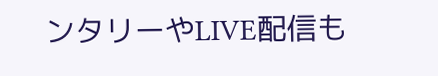ンタリーやLIVE配信も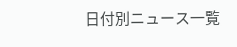日付別ニュース一覧